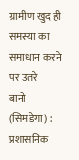ग्रामीण खुद ही समस्या का समाधान करने पर उतरे
बानो (सिमडेगा) : प्रशासनिक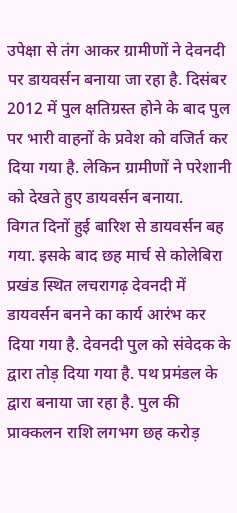उपेक्षा से तंग आकर ग्रामीणों ने देवनदी पर डायवर्सन बनाया जा रहा है. दिसंबर 2012 में पुल क्षतिग्रस्त होने के बाद पुल पर भारी वाहनों के प्रवेश को वजिर्त कर दिया गया है. लेकिन ग्रामीणों ने परेशानी को देखते हुए डायवर्सन बनाया.
विगत दिनों हुई बारिश से डायवर्सन बह गया. इसके बाद छह मार्च से कोलेबिरा प्रखंड स्थित लचरागढ़ देवनदी में डायवर्सन बनने का कार्य आरंभ कर दिया गया है. देवनदी पुल को संवेदक के द्वारा तोड़ दिया गया है. पथ प्रमंडल के द्वारा बनाया जा रहा है. पुल की प्राक्कलन राशि लगभग छह करोड़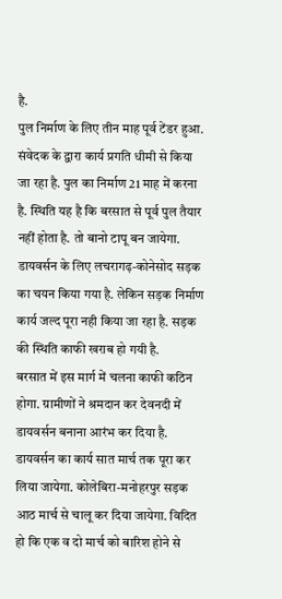है.
पुल निर्माण के लिए तीन माह पूर्व टेंडर हुआ. संवेदक के द्वारा कार्य प्रगति धीमी से किया जा रहा है. पुल का निर्माण 21 माह में करना है. स्थिति यह है कि बरसात से पूर्व पुल तैयार नहीं होता है. तो बानो टापू बन जायेगा. डायवर्सन के लिए लचरागढ़-कोनेसोद सड़क का चयन किया गया है. लेकिन सड़क निर्माण कार्य जल्द पूरा नही किया जा रहा है. सड़क की स्थिति काफी खराब हो गयी है.
बरसात में इस मार्ग में चलना काफी कठिन होगा. ग्रामीणों ने श्रमदान कर देवनदी में डायवर्सन बनाना आरंभ कर दिया है. डायवर्सन का कार्य सात मार्च तक पूरा कर लिया जायेगा. कोलेबिरा-मनोहरपुर सड़क आठ मार्च से चालू कर दिया जायेगा. विदित हो कि एक व दो मार्च को बारिश होने से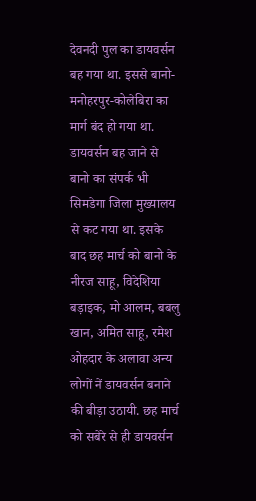देवनदी पुल का डायवर्सन बह गया था. इससे बानो-मनोहरपुर-कोलेबिरा का मार्ग बंद हो गया था.
डायवर्सन बह जाने से बानो का संपर्क भी सिमडेगा जिला मुख्यालय से कट गया था. इसके बाद छह मार्च को बानो के नीरज साहू, विदेशिया बड़ाइक, मो आलम, बबलु खान, अमित साहू, रमेश ओहदार के अलावा अन्य लोगों नें डायवर्सन बनाने की बीड़ा उठायी. छह मार्च को सबेरे से ही डायवर्सन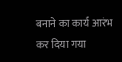बनाने का कार्य आरंभ कर दिया गया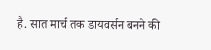है. सात मार्च तक डायवर्सन बनने की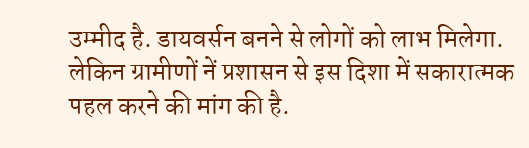उम्मीद है. डायवर्सन बनने से लोगों को लाभ मिलेगा. लेकिन ग्रामीणों नें प्रशासन से इस दिशा में सकारात्मक पहल करने की मांग की है.